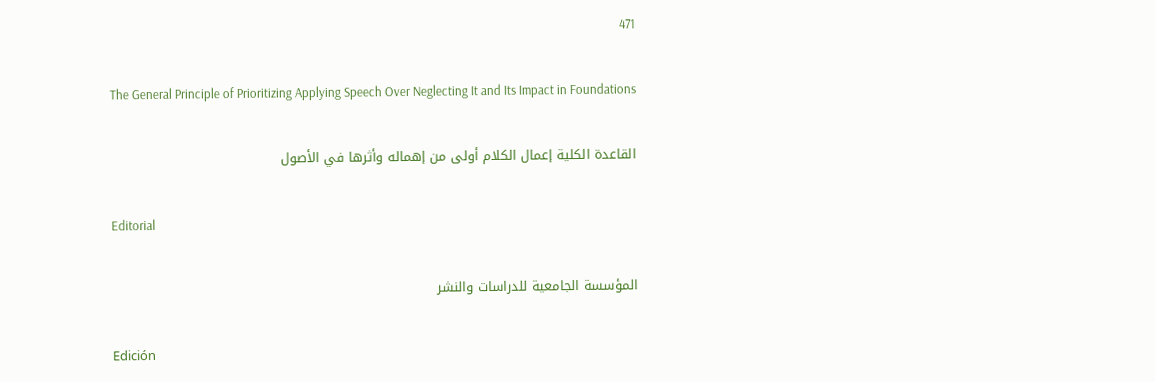471

The General Principle of Prioritizing Applying Speech Over Neglecting It and Its Impact in Foundations

القاعدة الكلية إعمال الكلام أولى من إهماله وأثرها في الأصول

Editorial

المؤسسة الجامعية للدراسات والنشر

Edición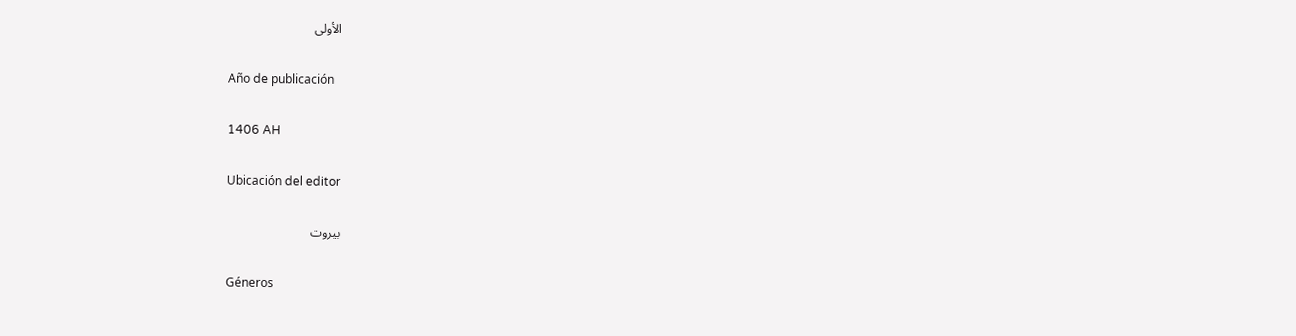الأولى

Año de publicación

1406 AH

Ubicación del editor

بيروت

Géneros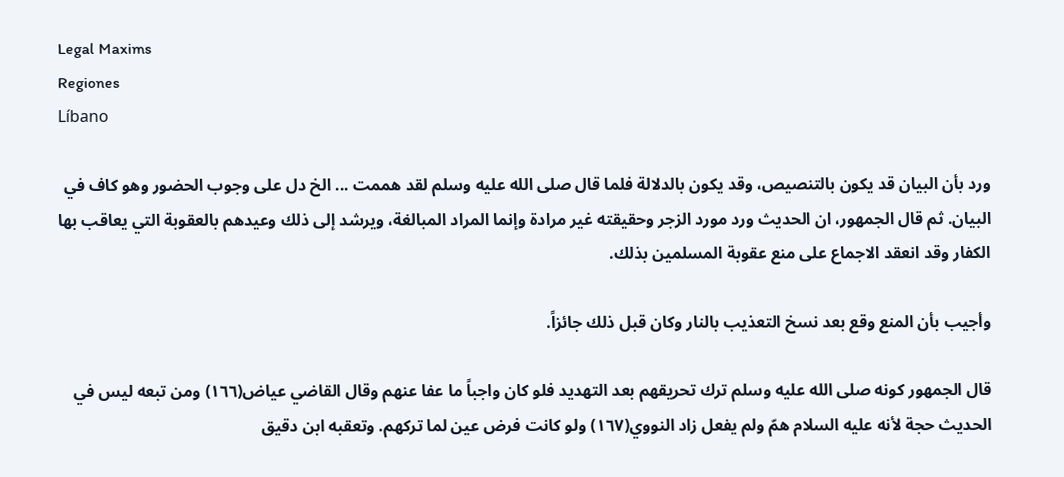Legal Maxims
Regiones
Líbano

ورد بأن البيان قد يكون بالتنصيص، وقد يكون بالدلالة فلما قال صلى الله عليه وسلم لقد هممت ... الخ دل على وجوب الحضور وهو كاف في البيان. ثم قال الجمهور، ان الحديث ورد مورد الزجر وحقيقته غير مرادة وإنما المراد المبالغة، ويرشد إلى ذلك وعيدهم بالعقوبة التي يعاقب بها الكفار وقد انعقد الاجماع على منع عقوبة المسلمين بذلك.

وأجيب بأن المنع وقع بعد نسخ التعذيب بالنار وكان قبل ذلك جائزاً.

قال الجمهور كونه صلى الله عليه وسلم ترك تحريقهم بعد التهديد فلو كان واجباً ما عفا عنهم وقال القاضي عياض(١٦٦) ومن تبعه ليس في الحديث حجة لأنه عليه السلام همّ ولم يفعل زاد النووي(١٦٧) ولو كانت فرض عين لما تركهم. وتعقبه ابن دقيق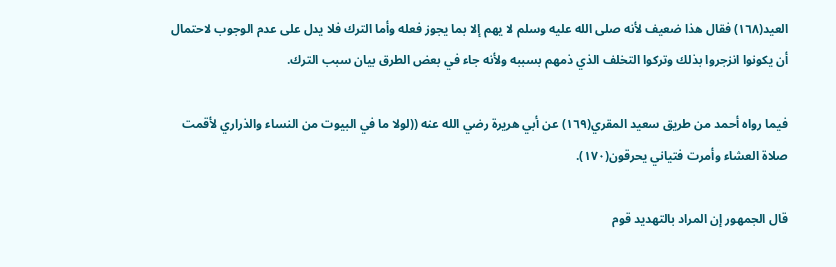العيد(١٦٨) فقال هذا ضعيف لأنه صلى الله عليه وسلم لا يهم إلا بما يجوز فعله وأما الترك فلا يدل على عدم الوجوب لاحتمال أن يكونوا انزجروا بذلك وتركوا التخلف الذي ذمهم بسببه ولأنه جاء في بعض الطرق بيان سبب الترك.

فيما رواه أحمد من طريق سعيد المقري(١٦٩) عن أبي هريرة رضي الله عنه ((لولا ما في البيوت من النساء والذراري لأقمت صلاة العشاء وأمرت فتياني يحرقون(١٧٠).

قال الجمهور إن المراد بالتهديد قوم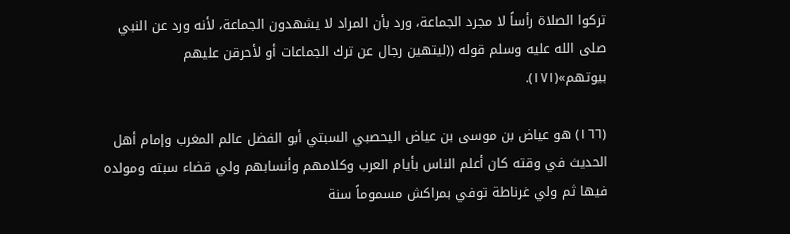تركوا الصلاة رأساً لا مجرد الجماعة، ورد بأن المراد لا يشهدون الجماعة، لأنه ورد عن النبي صلى الله عليه وسلم قوله ((ليتهين رجال عن ترك الجماعات أو لأحرقن عليهم بيوتهم»(١٧١).

(١٦٦) هو عياض بن موسى بن عياض اليحصبي السبتي أبو الفضل عالم المغرب وإمام أهل الحديث في وقته كان أعلم الناس بأيام العرب وكلامهم وأنسابهم ولي قضاء سبته ومولده فيها ثم ولي غرناطة توفي بمراكش مسموماً سنة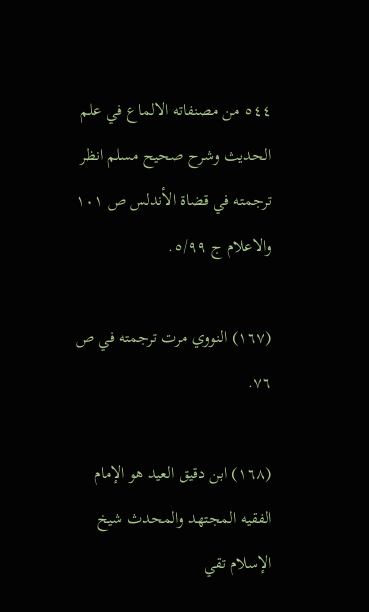٥٤٤ من مصنفاته الالماع في علم الحديث وشرح صحيح مسلم انظر ترجمته في قضاة الأندلس ص ١٠١ والاعلام ج ٥/٩٩.

(١٦٧) النووي مرت ترجمته في ص ٧٦.

(١٦٨) ابن دقيق العيد هو الإمام الفقيه المجتهد والمحدث شيخ الإسلام تقي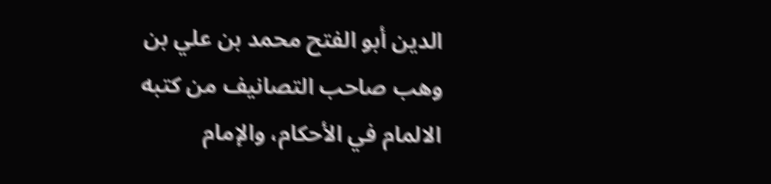الدين أبو الفتح محمد بن علي بن وهب صاحب التصانيف من كتبه الالمام في الأحكام، والإمام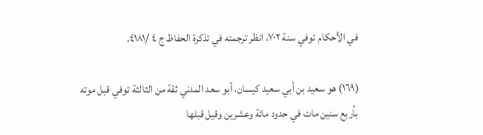في الأحكام توفي سنة ٧٠٢، انظر ترجمته في تذكرة الحفاظ ج ٤ /٤١٨١.

(١٦٩) هو سعيد بن أبي سعيد كيسان، أبو سعد المدني ثقة من الثالثة توفي قبل موته بأربع سنين مات في حدود مائة وعشرين وقيل قبلها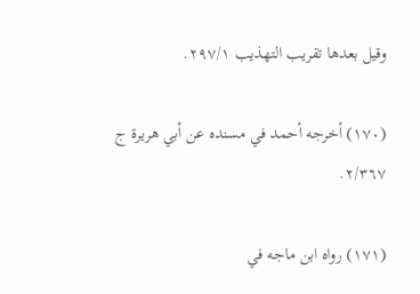وقيل بعدها تقريب التهذيب ٢٩٧/١.

(١٧٠) أخرجه أحمد في مسنده عن أبي هريرة ج ٢/٣٦٧.

(١٧١) رواه ابن ماجه في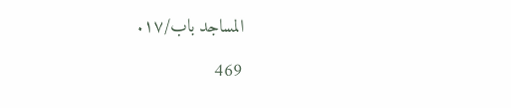المساجد باب/١٧.

469